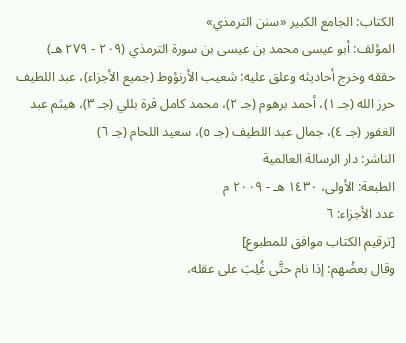الكتاب: الجامع الكبير «سنن الترمذي»
المؤلف: أبو عيسى محمد بن عيسى بن سورة الترمذي (٢٠٩ - ٢٧٩ هـ)
حققه وخرج أحاديثه وعلق عليه: شعيب الأرنؤوط (جميع الأجزاء)، عبد اللطيف حرز الله (جـ ١)، أحمد برهوم (جـ ٢)، محمد كامل قرة بللي (جـ ٣)، هيثم عبد الغفور (جـ ٤)، جمال عبد اللطيف (جـ ٥)، سعيد اللحام (جـ ٦)
الناشر: دار الرسالة العالمية
الطبعة: الأولى، ١٤٣٠ هـ - ٢٠٠٩ م
عدد الأجزاء: ٦
[ترقيم الكتاب موافق للمطبوع]
وقال بعضُهم: إذا نام حتَّى غُلِبَ على عقله،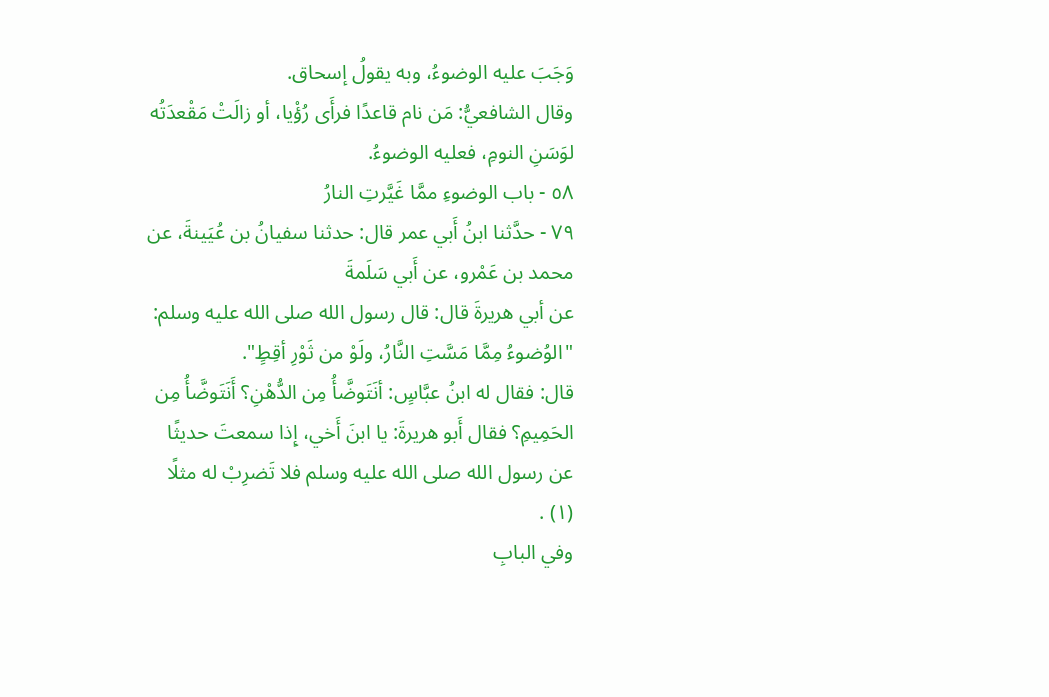وَجَبَ عليه الوضوءُ، وبه يقولُ إسحاق.
وقال الشافعيُّ: مَن نام قاعدًا فرأَى رُؤْيا، أو زالَتْ مَقْعدَتُه لوَسَنِ النومِ، فعليه الوضوءُ.
٥٨ - باب الوضوءِ ممَّا غَيَّرتِ النارُ
٧٩ - حدَّثنا ابنُ أَبي عمر قال: حدثنا سفيانُ بن عُيَينةَ، عن محمد بن عَمْرو، عن أَبي سَلَمةَ
عن أبي هريرةَ قال: قال رسول الله صلى الله عليه وسلم: "الوُضوءُ مِمَّا مَسَّتِ النَّارُ، ولَوْ من ثَوْرِ أقِطٍ".
قال: فقال له ابنُ عبَّاسٍ: أنَتَوضَّأُ مِن الدُّهْنِ؟ أَنَتَوضَّأُ مِن الحَمِيمِ؟ فقال أَبو هريرةَ: يا ابنَ أَخي، إِذا سمعتَ حديثًا عن رسول الله صلى الله عليه وسلم فلا تَضرِبْ له مثلًا (١) .
وفي البابِ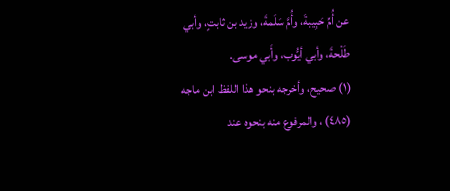عن أُمِّ حَبِيبةَ، وأُمَّ سَلَمةَ، وزيد بن ثابتٍ، وأبي طَلْحةَ، وأبي أيُّوب، وأَبي موسى.
(١) صحيح، وأخرجه بنحو هذا اللفظ ابن ماجه (٤٨٥) ، والمرفوع منه بنحوه عند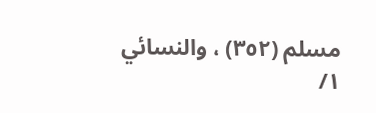مسلم (٣٥٢) ، والنسائي ١/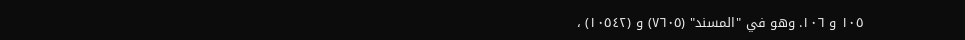١٠٥ و ١٠٦. وهو في "المسند" (٧٦٠٥) و (١٠٥٤٢) ،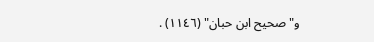و"صحيح ابن حبان" (١١٤٦) .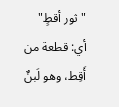"ثور أقطٍ" أي: قطعة من أَقِط، وهو لَبنٌ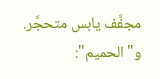مجفَّف يابس متحجَّر. و"الحميم":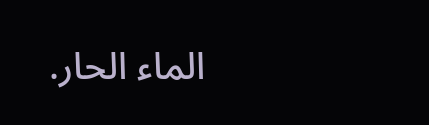الماء الحار.